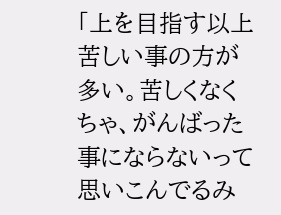「上を目指す以上苦しい事の方が多い。苦しくなくちゃ、がんばった事にならないって思いこんでるみ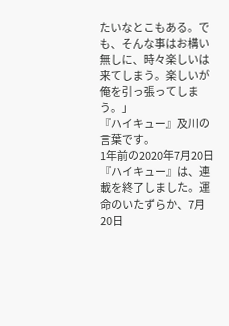たいなとこもある。でも、そんな事はお構い無しに、時々楽しいは来てしまう。楽しいが俺を引っ張ってしまう。」
『ハイキュー』及川の言葉です。
1年前の2020年7月20日『ハイキュー』は、連載を終了しました。運命のいたずらか、7月20日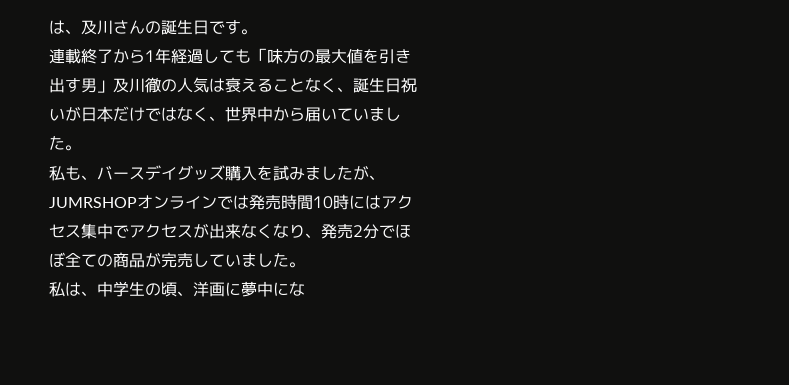は、及川さんの誕生日です。
連載終了から1年経過しても「味方の最大値を引き出す男」及川徹の人気は衰えることなく、誕生日祝いが日本だけではなく、世界中から届いていました。
私も、バースデイグッズ購入を試みましたが、JUMRSHOPオンラインでは発売時間10時にはアクセス集中でアクセスが出来なくなり、発売2分でほぼ全ての商品が完売していました。
私は、中学生の頃、洋画に夢中にな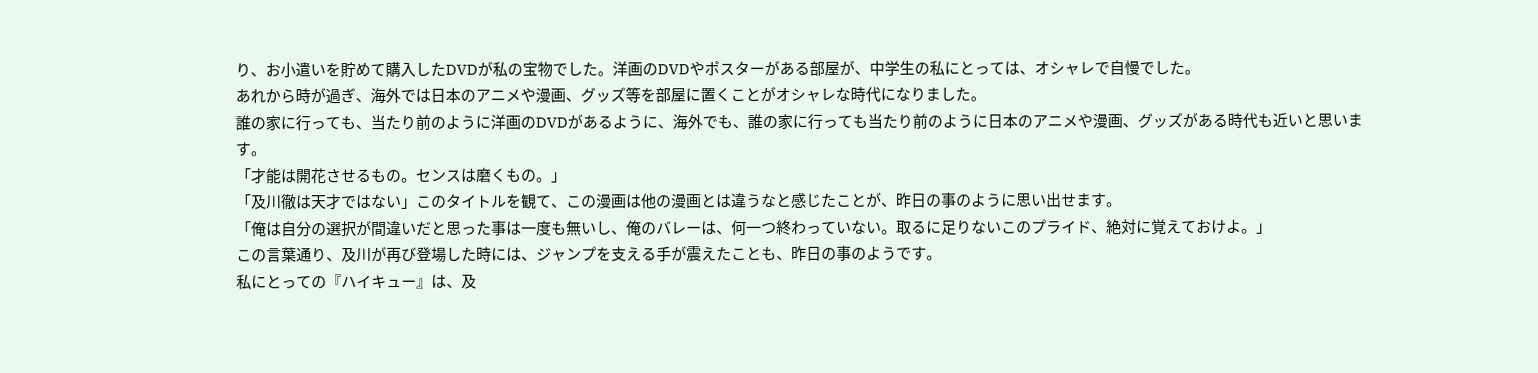り、お小遣いを貯めて購入したDVDが私の宝物でした。洋画のDVDやポスターがある部屋が、中学生の私にとっては、オシャレで自慢でした。
あれから時が過ぎ、海外では日本のアニメや漫画、グッズ等を部屋に置くことがオシャレな時代になりました。
誰の家に行っても、当たり前のように洋画のDVDがあるように、海外でも、誰の家に行っても当たり前のように日本のアニメや漫画、グッズがある時代も近いと思います。
「才能は開花させるもの。センスは磨くもの。」
「及川徹は天才ではない」このタイトルを観て、この漫画は他の漫画とは違うなと感じたことが、昨日の事のように思い出せます。
「俺は自分の選択が間違いだと思った事は一度も無いし、俺のバレーは、何一つ終わっていない。取るに足りないこのプライド、絶対に覚えておけよ。」
この言葉通り、及川が再び登場した時には、ジャンプを支える手が震えたことも、昨日の事のようです。
私にとっての『ハイキュー』は、及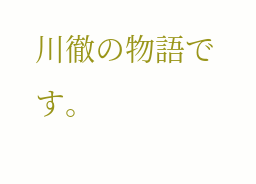川徹の物語です。